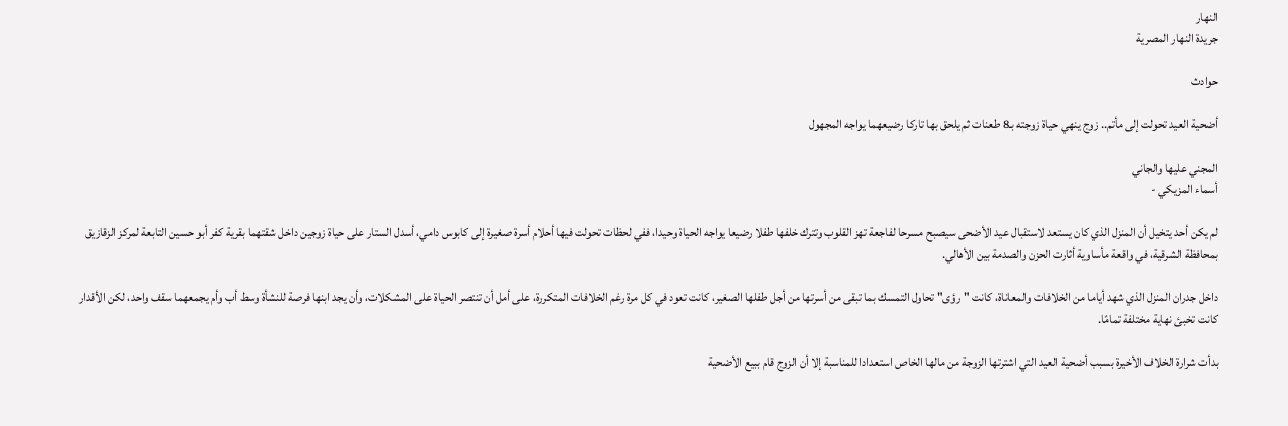النهار
جريدة النهار المصرية

حوادث

أضحية العيد تحولت إلى مأتم.. زوج ينهي حياة زوجته بـ8 طعنات ثم يلحق بها تاركا رضيعهما يواجه المجهول

المجني عليها والجاني
أسماء المزيكي -

لم يكن أحد يتخيل أن المنزل الذي كان يستعد لاستقبال عيد الأضحى سيصبح مسرحا لفاجعة تهز القلوب وتترك خلفها طفلا رضيعا يواجه الحياة وحيدا، ففي لحظات تحولت فيها أحلام أسرة صغيرة إلى كابوس دامي، أسدل الستار على حياة زوجين داخل شقتهما بقرية كفر أبو حسين التابعة لمركز الزقازيق بمحافظة الشرقية، في واقعة مأساوية أثارت الحزن والصدمة بين الأهالي.

داخل جدران المنزل الذي شهد أياما من الخلافات والمعاناة، كانت "رؤى" تحاول التمسك بما تبقى من أسرتها من أجل طفلها الصغير، كانت تعود في كل مرة رغم الخلافات المتكررة، على أمل أن تنتصر الحياة على المشكلات، وأن يجد ابنها فرصة للنشأة وسط أب وأم يجمعهما سقف واحد، لكن الأقدار كانت تخبئ نهاية مختلفة تمامًا.

بدأت شرارة الخلاف الأخيرة بسبب أضحية العيد التي اشترتها الزوجة من مالها الخاص استعدادا للمناسبة إلا أن الزوج قام ببيع الأضحية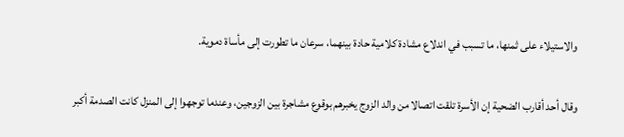والاستيلاء على ثمنها، ما تسبب في اندلاع مشادة كلامية حادة بينهما، سرعان ما تطورت إلى مأساة دموية.

وقال أحد أقارب الضحية إن الأسرة تلقت اتصالا من والد الزوج يخبرهم بوقوع مشاجرة بين الزوجين، وعندما توجهوا إلى المنزل كانت الصدمة أكبر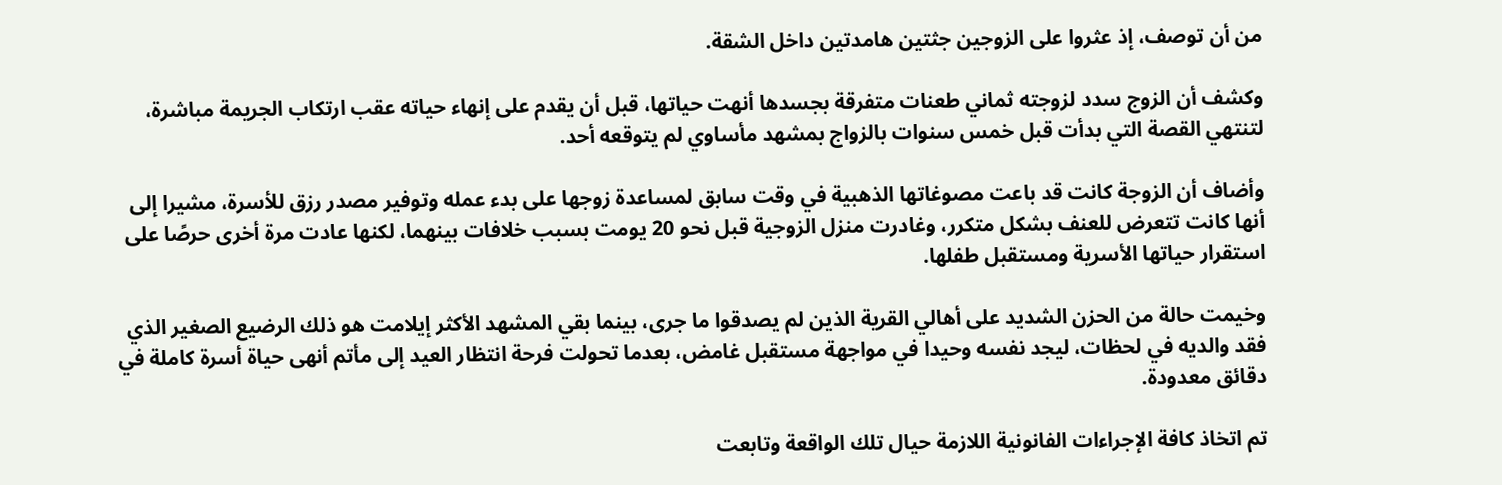من أن توصف، إذ عثروا على الزوجين جثتين هامدتين داخل الشقة.

وكشف أن الزوج سدد لزوجته ثماني طعنات متفرقة بجسدها أنهت حياتها، قبل أن يقدم على إنهاء حياته عقب ارتكاب الجريمة مباشرة، لتنتهي القصة التي بدأت قبل خمس سنوات بالزواج بمشهد مأساوي لم يتوقعه أحد.

وأضاف أن الزوجة كانت قد باعت مصوغاتها الذهبية في وقت سابق لمساعدة زوجها على بدء عمله وتوفير مصدر رزق للأسرة، مشيرا إلى أنها كانت تتعرض للعنف بشكل متكرر، وغادرت منزل الزوجية قبل نحو 20 يومت بسبب خلافات بينهما، لكنها عادت مرة أخرى حرصًا على استقرار حياتها الأسرية ومستقبل طفلها.

وخيمت حالة من الحزن الشديد على أهالي القرية الذين لم يصدقوا ما جرى، بينما بقي المشهد الأكثر إيلامت هو ذلك الرضيع الصغير الذي فقد والديه في لحظات، ليجد نفسه وحيدا في مواجهة مستقبل غامض، بعدما تحولت فرحة انتظار العيد إلى مأتم أنهى حياة أسرة كاملة في دقائق معدودة.

تم اتخاذ كافة الإجراءات الفانونية اللازمة حيال تلك الواقعة وتابعت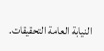النيابة العامة التحقيقات.